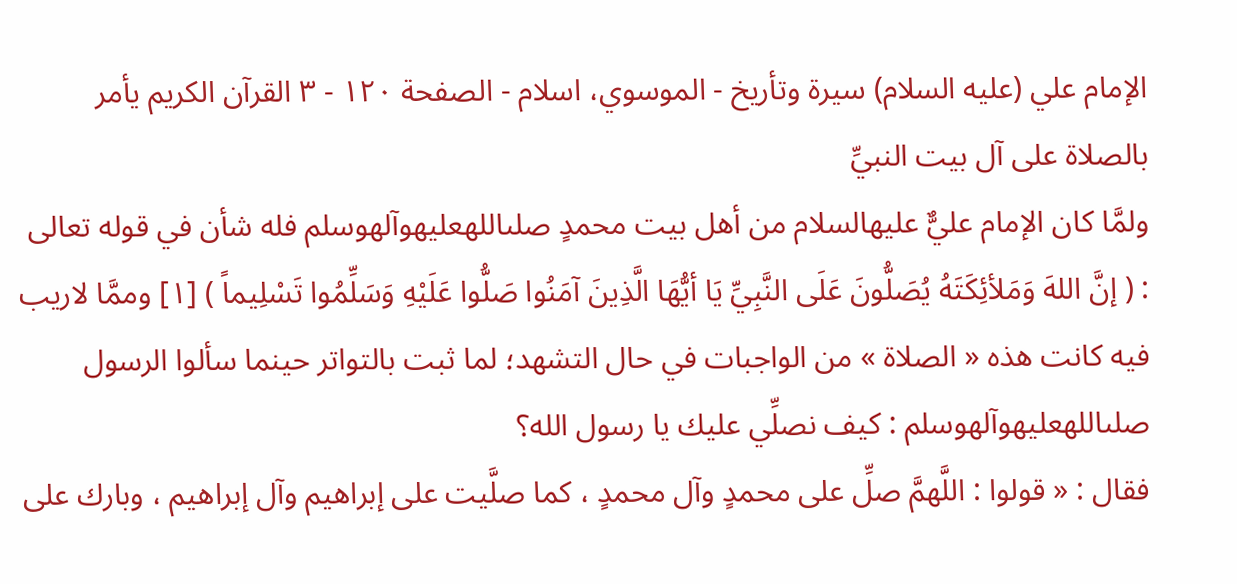الإمام علي (عليه السلام) سيرة وتأريخ - الموسوي، اسلام - الصفحة ١٢٠ - ٣ القرآن الكريم يأمر بالصلاة على آل بيت النبيِّ
ولمَّا كان الإمام عليٌّ عليهالسلام من أهل بيت محمدٍ صلىاللهعليهوآلهوسلم فله شأن في قوله تعالى : ( إنَّ اللهَ وَمَلأئِكَتَهُ يُصَلُّونَ عَلَى النَّبِيِّ يَا أيُّهَا الَّذِينَ آمَنُوا صَلُّوا عَلَيْهِ وَسَلِّمُوا تَسْلِيماً ) [١] وممَّا لاريب فيه كانت هذه « الصلاة » من الواجبات في حال التشهد؛ لما ثبت بالتواتر حينما سألوا الرسول صلىاللهعليهوآلهوسلم : كيف نصلِّي عليك يا رسول الله؟
فقال : « قولوا : اللَّهمَّ صلِّ على محمدٍ وآل محمدٍ ، كما صلَّيت على إبراهيم وآل إبراهيم ، وبارك على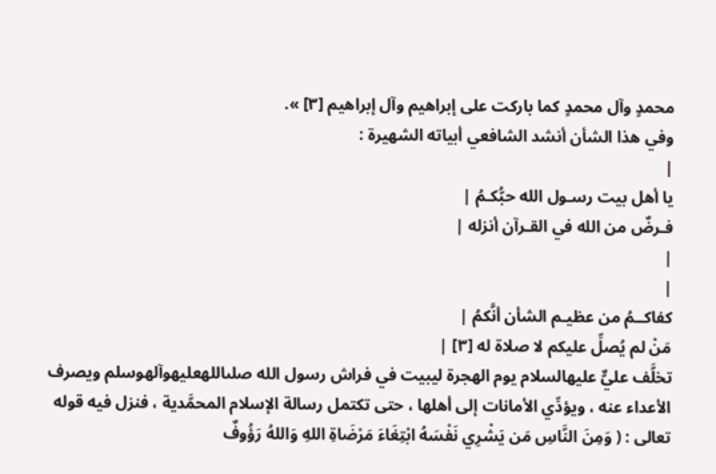محمدٍ وآل محمدٍ كما باركت على إبراهيم وآل إبراهيم [٣] ».
وفي هذا الشأن أنشد الشافعي أبياته الشهيرة :
|
يا أهل بيت رسـول الله حبُّكـمُ |
فـرضٌ من الله في القـرآن أنزله |
|
|
كفاكــمُ من عظيـم الشأن أنَّكمُ |
مَنْ لم يُصلِّ عليكم لا صلاة له [٣] |
تخلَّف عليٌّ عليهالسلام يوم الهجرة ليبيت في فراش رسول الله صلىاللهعليهوآلهوسلم ويصرف الأعداء عنه ، ويؤدِّي الأمانات إلى أهلها ، حتى تكتمل رسالة الإسلام المحمَّدية ، فنزل فيه قوله تعالى : ( وَمِنَ النَّاسِ مَن يَشْرِي نَفْسَهُ ابْتِغَاءَ مَرْضَاةِ اللهِ وَاللهُ رَؤُوفٌ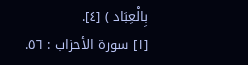بِالْعِبَاد ) [٤].
[١] سورة الأحزاب : ٥٦.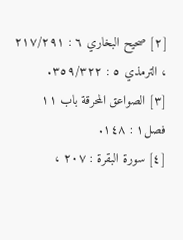[٢] صحيح البخاري ٦ : ٢١٧/٢٩١ ، الترمذي ٥ : ٣٥٩/٣٢٢.
[٣] الصواعق المحرقة باب ١١ فصل١ : ١٤٨.
[٤] سورة البقرة : ٢٠٧ ،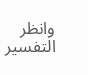وانظر التفسير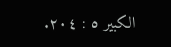الكبير ٥ : ٢٠٤.